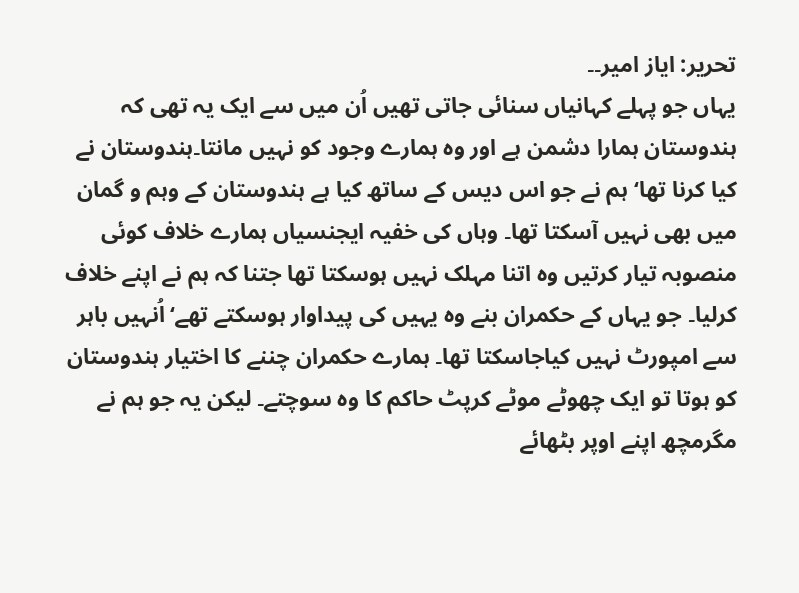تحریر: ایاز امیر۔۔
یہاں جو پہلے کہانیاں سنائی جاتی تھیں اُن میں سے ایک یہ تھی کہ ہندوستان ہمارا دشمن ہے اور وہ ہمارے وجود کو نہیں مانتا۔ہندوستان نے کیا کرنا تھا‘ ہم نے جو اس دیس کے ساتھ کیا ہے ہندوستان کے وہم و گمان میں بھی نہیں آسکتا تھا۔ وہاں کی خفیہ ایجنسیاں ہمارے خلاف کوئی منصوبہ تیار کرتیں وہ اتنا مہلک نہیں ہوسکتا تھا جتنا کہ ہم نے اپنے خلاف کرلیا۔ جو یہاں کے حکمران بنے وہ یہیں کی پیداوار ہوسکتے تھے‘ اُنہیں باہر سے امپورٹ نہیں کیاجاسکتا تھا۔ ہمارے حکمران چننے کا اختیار ہندوستان کو ہوتا تو ایک چھوٹے موٹے کرپٹ حاکم کا وہ سوچتے۔ لیکن یہ جو ہم نے مگرمچھ اپنے اوپر بٹھائے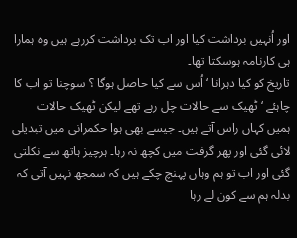اور اُنہیں برداشت کیا اور اب تک برداشت کررہے ہیں وہ ہمارا ہی کارنامہ ہوسکتا تھا۔
تاریخ کو کیا دہرانا ‘ اُس سے کیا حاصل ہوگا ؟ سوچنا تو اب کا چاہئے ‘ ٹھیک سے حالات چل رہے تھے لیکن ٹھیک حالات ہمیں کہاں راس آتے ہیں۔ جیسے بھی ہوا حکمرانی میں تبدیلی لائی گئی اور پھر گرفت میں کچھ نہ رہا۔ ہرچیز ہاتھ سے نکلتی گئی اور اب تو ہم وہاں پہنچ چکے ہیں کہ سمجھ نہیں آتی کہ بدلہ ہم سے کون لے رہا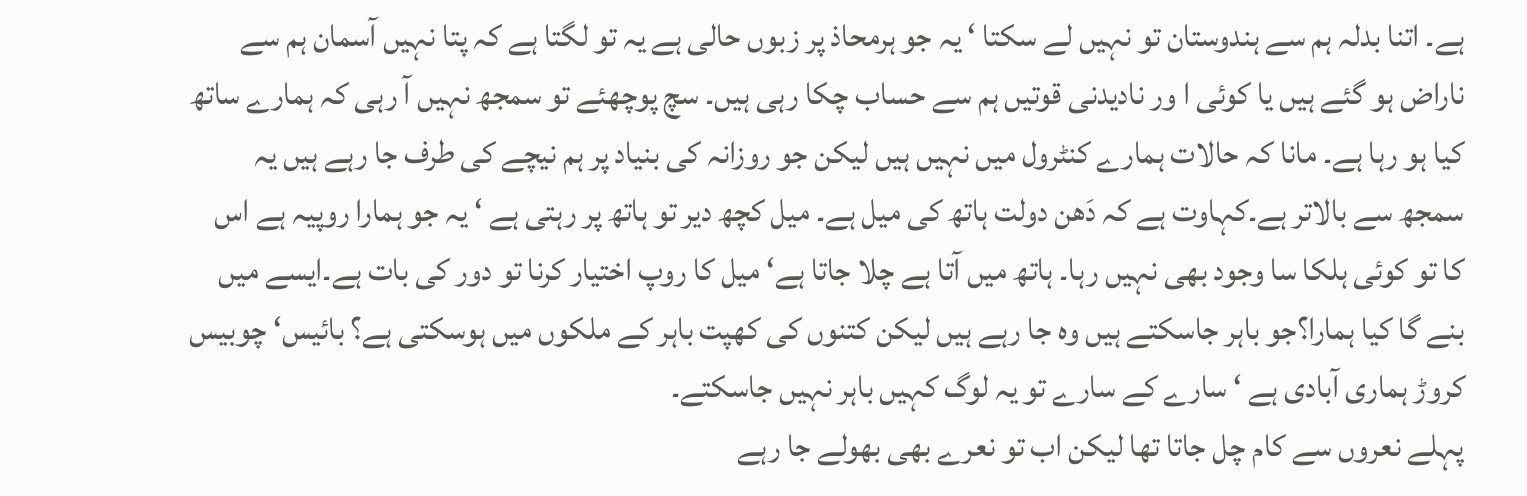ہے۔ اتنا بدلہ ہم سے ہندوستان تو نہیں لے سکتا ‘ یہ جو ہرمحاذ پر زبوں حالی ہے یہ تو لگتا ہے کہ پتا نہیں آسمان ہم سے ناراض ہو گئے ہیں یا کوئی ا ور نادیدنی قوتیں ہم سے حساب چکا رہی ہیں۔ سچ پوچھئے تو سمجھ نہیں آ رہی کہ ہمارے ساتھ کیا ہو رہا ہے۔ مانا کہ حالات ہمارے کنٹرول میں نہیں ہیں لیکن جو روزانہ کی بنیاد پر ہم نیچے کی طرف جا رہے ہیں یہ سمجھ سے بالاتر ہے۔کہاوت ہے کہ دَھن دولت ہاتھ کی میل ہے۔ میل کچھ دیر تو ہاتھ پر رہتی ہے ‘ یہ جو ہمارا روپیہ ہے اس کا تو کوئی ہلکا سا وجود بھی نہیں رہا۔ ہاتھ میں آتا ہے چلا جاتا ہے‘ میل کا روپ اختیار کرنا تو دور کی بات ہے۔ایسے میں بنے گا کیا ہمارا؟جو باہر جاسکتے ہیں وہ جا رہے ہیں لیکن کتنوں کی کھپت باہر کے ملکوں میں ہوسکتی ہے؟ بائیس‘ چوبیس کروڑ ہماری آبادی ہے ‘ سارے کے سارے تو یہ لوگ کہیں باہر نہیں جاسکتے۔
پہلے نعروں سے کام چل جاتا تھا لیکن اب تو نعرے بھی بھولے جا رہے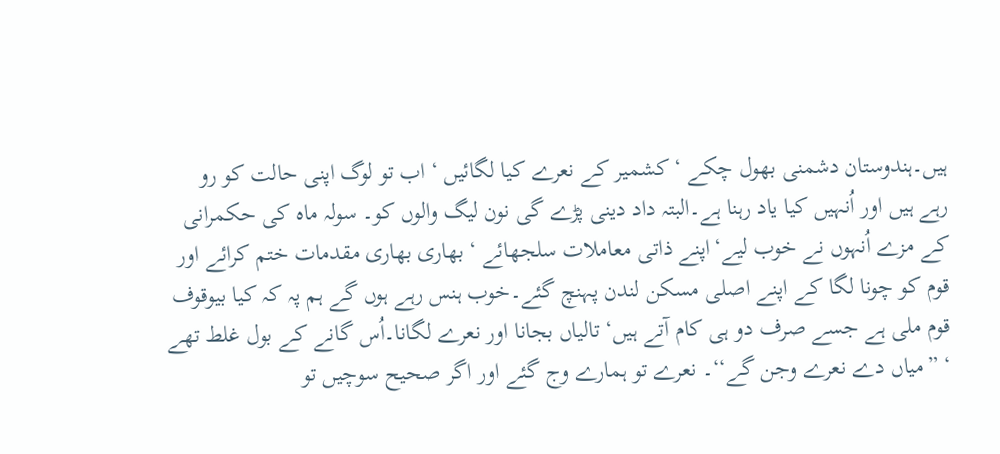ہیں۔ہندوستان دشمنی بھول چکے ‘ کشمیر کے نعرے کیا لگائیں ‘ اب تو لوگ اپنی حالت کو رو رہے ہیں اور اُنہیں کیا یاد رہنا ہے۔البتہ داد دینی پڑے گی نون لیگ والوں کو۔ سولہ ماہ کی حکمرانی کے مزے اُنہوں نے خوب لیے‘اپنے ذاتی معاملات سلجھائے ‘ بھاری بھاری مقدمات ختم کرائے اور قوم کو چونا لگا کے اپنے اصلی مسکن لندن پہنچ گئے۔خوب ہنس رہے ہوں گے ہم پہ کہ کیا بیوقوف قوم ملی ہے جسے صرف دو ہی کام آتے ہیں‘ تالیاں بجانا اور نعرے لگانا۔اُس گانے کے بول غلط تھے ‘ ”میاں دے نعرے وجن گے‘‘۔ نعرے تو ہمارے وج گئے اور اگر صحیح سوچیں تو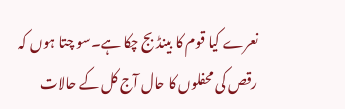نعرے کیا قوم کا بینڈ بج چکا ہے۔سو چتا ہوں کہ رقص کی محفلوں کا حال آج کل کے حالات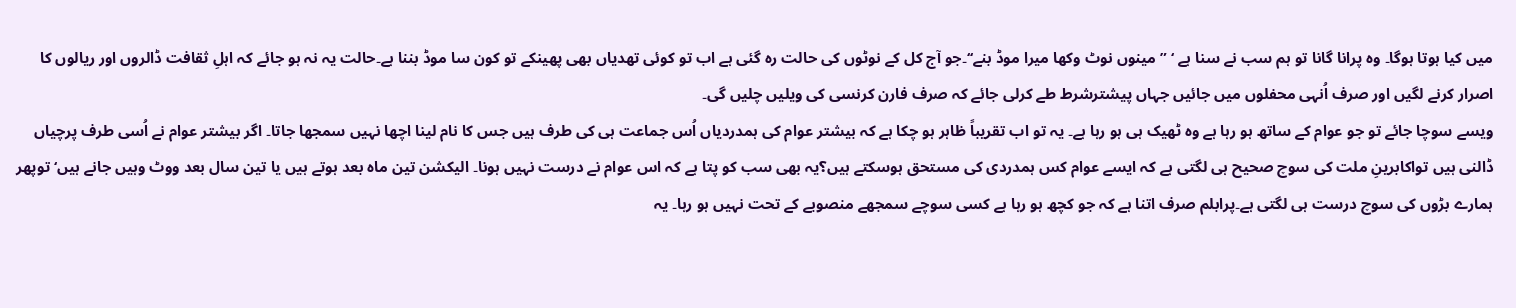میں کیا ہوتا ہوگا۔ وہ پرانا گانا تو ہم سب نے سنا ہے ‘ ”مینوں نوٹ وکھا میرا موڈ بنے‘‘۔جو آج کل کے نوٹوں کی حالت رہ گئی ہے اب تو کوئی تھدیاں بھی پھینکے تو کون سا موڈ بننا ہے۔حالت یہ نہ ہو جائے کہ اہلِ ثقافت ڈالروں اور ریالوں کا اصرار کرنے لگیں اور صرف اُنہی محفلوں میں جائیں جہاں پیشترشرط طے کرلی جائے کہ صرف فارن کرنسی کی ویلیں چلیں گی۔
ویسے سوچا جائے تو جو عوام کے ساتھ ہو رہا ہے وہ ٹھیک ہی ہو رہا ہے۔ یہ تو اب تقریباً ظاہر ہو چکا ہے کہ بیشتر عوام کی ہمدردیاں اُس جماعت ہی کی طرف ہیں جس کا نام لینا اچھا نہیں سمجھا جاتا۔ اگر بیشتر عوام نے اُسی طرف پرچیاں ڈالنی ہیں تواکابرینِ ملت کی سوچ صحیح ہی لگتی ہے کہ ایسے عوام کس ہمدردی کی مستحق ہوسکتے ہیں؟یہ بھی سب کو پتا ہے کہ اس عوام نے درست نہیں ہونا۔ الیکشن تین ماہ بعد ہوتے ہیں یا تین سال بعد ووٹ وہیں جانے ہیں‘ توپھر ہمارے بڑوں کی سوچ درست ہی لگتی ہے۔پرابلم صرف اتنا ہے کہ جو کچھ ہو رہا ہے کسی سوچے سمجھے منصوبے کے تحت نہیں ہو رہا۔ یہ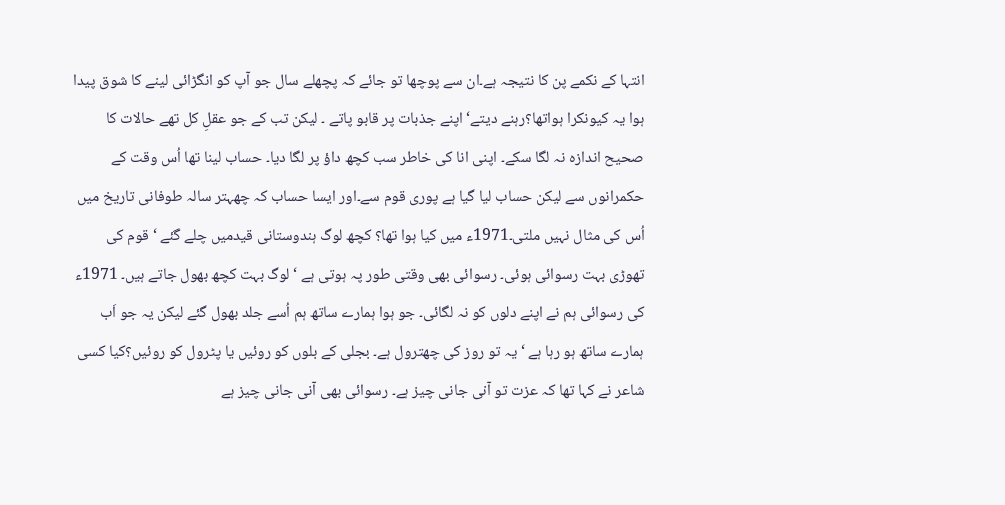انتہا کے نکمے پن کا نتیجہ ہے۔ان سے پوچھا تو جائے کہ پچھلے سال جو آپ کو انگڑائی لینے کا شوق پیدا ہوا یہ کیونکرا ہواتھا؟رہنے دیتے‘ اپنے جذبات پر قابو پاتے ۔ لیکن تب کے جو عقلِ کل تھے حالات کا صحیح اندازہ نہ لگا سکے۔ اپنی انا کی خاطر سب کچھ داؤ پر لگا دیا۔ حساب لینا تھا اُس وقت کے حکمرانوں سے لیکن حساب لیا گیا ہے پوری قوم سے۔اور ایسا حساب کہ چھہتر سالہ طوفانی تاریخ میں اُس کی مثال نہیں ملتی۔1971ء میں کیا ہوا تھا؟ کچھ لوگ ہندوستانی قیدمیں چلے گئے ‘ قوم کی تھوڑی بہت رسوائی ہوئی۔ رسوائی بھی وقتی طور پہ ہوتی ہے ‘ لوگ بہت کچھ بھول جاتے ہیں۔ 1971ء کی رسوائی ہم نے اپنے دلوں کو نہ لگائی۔ جو ہوا ہمارے ساتھ ہم اُسے جلد بھول گئے لیکن یہ جو اَب ہمارے ساتھ ہو رہا ہے ‘ یہ تو روز کی چھترول ہے۔ بجلی کے بلوں کو روئیں یا پٹرول کو روئیں؟کیا کسی شاعر نے کہا تھا کہ عزت تو آنی جانی چیز ہے۔ رسوائی بھی آنی جانی چیز ہے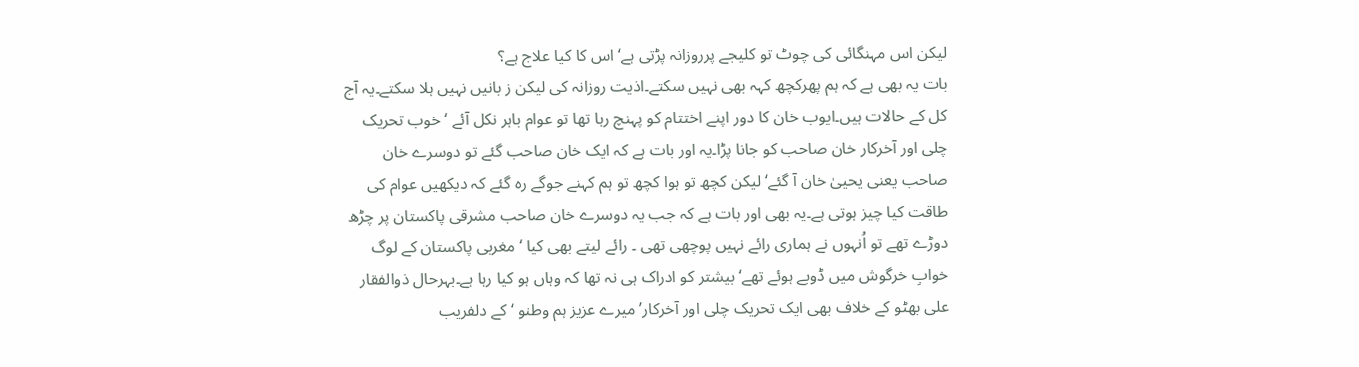لیکن اس مہنگائی کی چوٹ تو کلیجے پرروزانہ پڑتی ہے‘ اس کا کیا علاج ہے؟
بات یہ بھی ہے کہ ہم پھرکچھ کہہ بھی نہیں سکتے۔اذیت روزانہ کی لیکن ز بانیں نہیں ہلا سکتے۔یہ آج کل کے حالات ہیں۔ایوب خان کا دور اپنے اختتام کو پہنچ رہا تھا تو عوام باہر نکل آئے ‘ خوب تحریک چلی اور آخرکار خان صاحب کو جانا پڑا۔یہ اور بات ہے کہ ایک خان صاحب گئے تو دوسرے خان صاحب یعنی یحییٰ خان آ گئے‘ لیکن کچھ تو ہوا کچھ تو ہم کہنے جوگے رہ گئے کہ دیکھیں عوام کی طاقت کیا چیز ہوتی ہے۔یہ بھی اور بات ہے کہ جب یہ دوسرے خان صاحب مشرقی پاکستان پر چڑھ دوڑے تھے تو اُنہوں نے ہماری رائے نہیں پوچھی تھی ۔ رائے لیتے بھی کیا ‘ مغربی پاکستان کے لوگ خوابِ خرگوش میں ڈوبے ہوئے تھے‘ بیشتر کو ادراک ہی نہ تھا کہ وہاں ہو کیا رہا ہے۔بہرحال ذوالفقار علی بھٹو کے خلاف بھی ایک تحریک چلی اور آخرکار’ میرے عزیز ہم وطنو ‘ کے دلفریب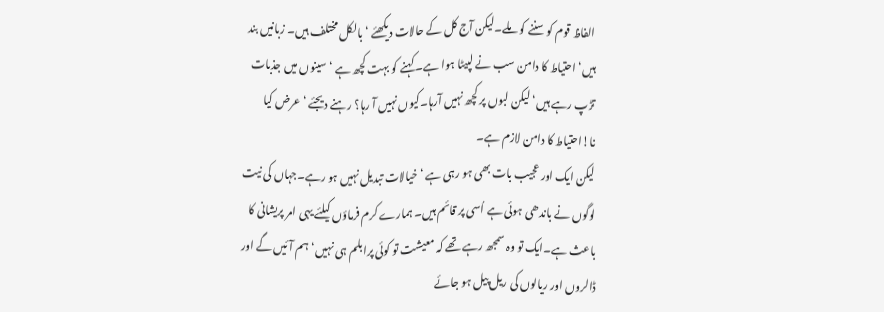الفاظ قوم کو سننے کو ملے۔لیکن آج کل کے حالات دیکھئے ‘ بالکل مختلف ہیں۔ زبانیں بند ہیں‘ احتیاط کا دامن سب نے لپیٹا ہوا ہے۔ کہنے کو بہت کچھ ہے ‘ سینوں میں جذبات تڑپ رہے ہیں‘ لیکن لبوں پر کچھ نہیں آرہا۔کیوں نہیں آ رہا؟ رہنے دیجئے ‘ عرض کیا نا!احتیاط کا دامن لازم ہے۔
لیکن ایک اور عجیب بات بھی ہو رہی ہے ‘ خیالات تبدیل نہیں ہو رہے۔جہاں کی نیت لوگوں نے باندھی ہوئی ہے اُسی پر قائم ہیں۔ ہمارے کرم فرماؤں کیلئے یہی امر پریشانی کا باعث ہے۔ایک تو وہ سمجھ رہے تھے کہ معیشت تو کوئی پرابلم ہی نہیں‘ ہم آئیں گے اور ڈالروں اور ریالوں کی ریل پیل ہو جائے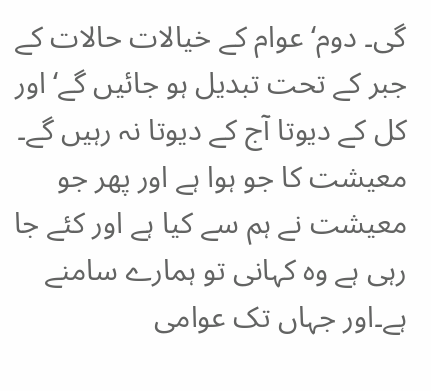گی۔ دوم‘ عوام کے خیالات حالات کے جبر کے تحت تبدیل ہو جائیں گے‘ اور کل کے دیوتا آج کے دیوتا نہ رہیں گے۔ معیشت کا جو ہوا ہے اور پھر جو معیشت نے ہم سے کیا ہے اور کئے جا رہی ہے وہ کہانی تو ہمارے سامنے ہے۔اور جہاں تک عوامی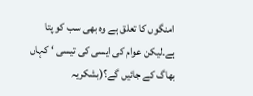امنگوں کا تعلق ہے وہ بھی سب کو پتا ہے۔لیکن عوام کی ایسی کی تیسی ‘ کہاں بھاگ کے جائیں گے؟(بشکریہ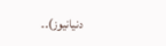دنیانیوز)۔۔